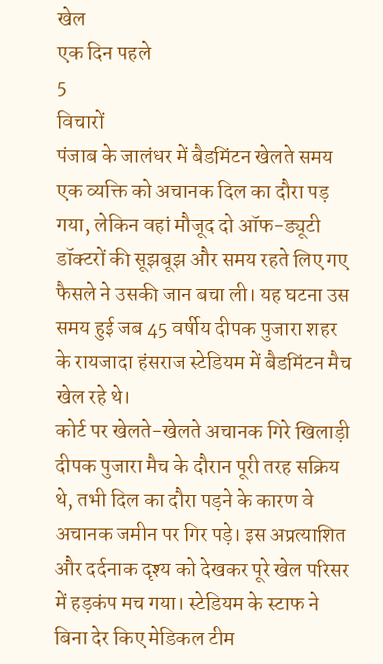खेल
एक दिन पहले
5
विचारों
पंजाब के जालंधर में बैडमिंटन खेलते समय एक व्यक्ति को अचानक दिल का दौरा पड़ गया, लेकिन वहां मौजूद दो ऑफ-ड्यूटी डॉक्टरों की सूझबूझ और समय रहते लिए गए फैसले ने उसकी जान बचा ली। यह घटना उस समय हुई जब 45 वर्षीय दीपक पुजारा शहर के रायजादा हंसराज स्टेडियम में बैडमिंटन मैच खेल रहे थे।
कोर्ट पर खेलते-खेलते अचानक गिरे खिलाड़ी
दीपक पुजारा मैच के दौरान पूरी तरह सक्रिय थे, तभी दिल का दौरा पड़ने के कारण वे अचानक जमीन पर गिर पड़े। इस अप्रत्याशित और दर्दनाक दृश्य को देखकर पूरे खेल परिसर में हड़कंप मच गया। स्टेडियम के स्टाफ ने बिना देर किए मेडिकल टीम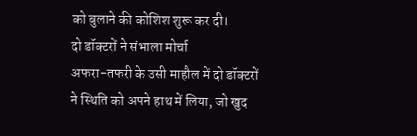को बुलाने की कोशिश शुरू कर दी।
दो डॉक्टरों ने संभाला मोर्चा
अफरा-तफरी के उसी माहौल में दो डॉक्टरों ने स्थिति को अपने हाथ में लिया, जो खुद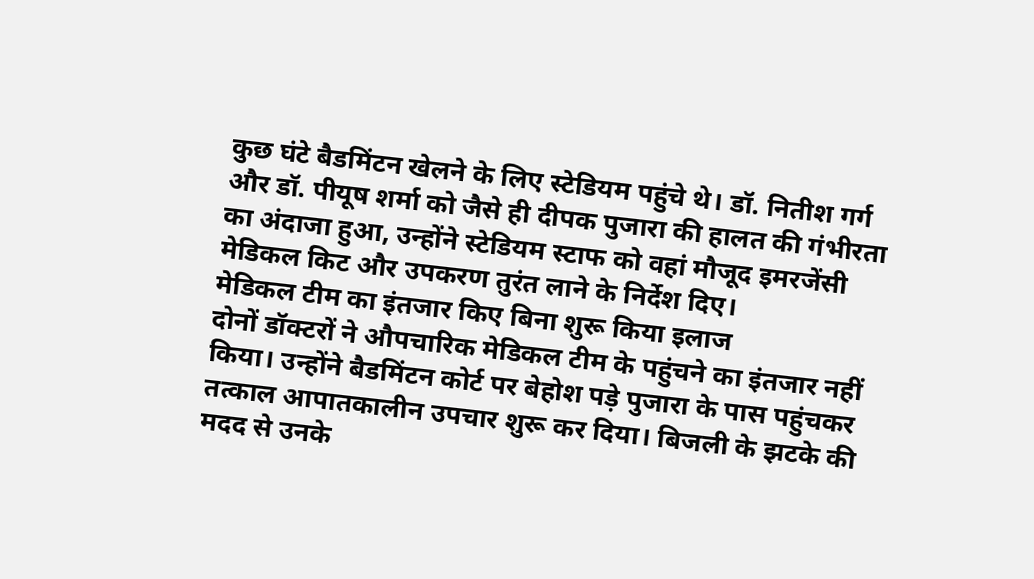कुछ घंटे बैडमिंटन खेलने के लिए स्टेडियम पहुंचे थे। डॉ. नितीश गर्ग और डॉ. पीयूष शर्मा को जैसे ही दीपक पुजारा की हालत की गंभीरता का अंदाजा हुआ, उन्होंने स्टेडियम स्टाफ को वहां मौजूद इमरजेंसी मेडिकल किट और उपकरण तुरंत लाने के निर्देश दिए।
मेडिकल टीम का इंतजार किए बिना शुरू किया इलाज
दोनों डॉक्टरों ने औपचारिक मेडिकल टीम के पहुंचने का इंतजार नहीं किया। उन्होंने बैडमिंटन कोर्ट पर बेहोश पड़े पुजारा के पास पहुंचकर तत्काल आपातकालीन उपचार शुरू कर दिया। बिजली के झटके की मदद से उनके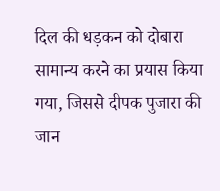दिल की धड़कन को दोबारा सामान्य करने का प्रयास किया गया, जिससे दीपक पुजारा की जान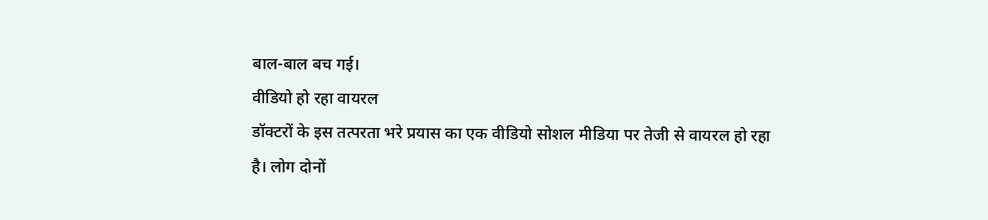बाल-बाल बच गई।
वीडियो हो रहा वायरल
डॉक्टरों के इस तत्परता भरे प्रयास का एक वीडियो सोशल मीडिया पर तेजी से वायरल हो रहा है। लोग दोनों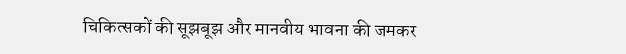चिकित्सकों की सूझबूझ और मानवीय भावना की जमकर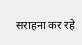सराहना कर रहे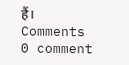हैं।
Comments
0 comment